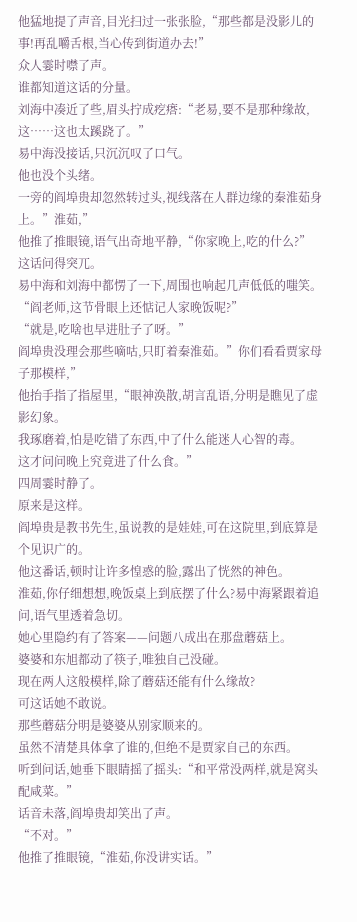他猛地提了声音,目光扫过一张张脸,“那些都是没影儿的事!再乱嚼舌根,当心传到街道办去!”
众人霎时噤了声。
谁都知道这话的分量。
刘海中凑近了些,眉头拧成疙瘩:“老易,要不是那种缘故,这……这也太蹊跷了。”
易中海没接话,只沉沉叹了口气。
他也没个头绪。
一旁的阎埠贵却忽然转过头,视线落在人群边缘的秦淮茹身上。”淮茹,”
他推了推眼镜,语气出奇地平静,“你家晚上,吃的什么?”
这话问得突兀。
易中海和刘海中都愣了一下,周围也响起几声低低的嗤笑。
“阎老师,这节骨眼上还惦记人家晚饭呢?”
“就是,吃啥也早进肚子了呀。”
阎埠贵没理会那些嘀咕,只盯着秦淮茹。”你们看看贾家母子那模样,”
他抬手指了指屋里,“眼神涣散,胡言乱语,分明是瞧见了虚影幻象。
我琢磨着,怕是吃错了东西,中了什么能迷人心智的毒。
这才问问晚上究竟进了什么食。”
四周霎时静了。
原来是这样。
阎埠贵是教书先生,虽说教的是娃娃,可在这院里,到底算是个见识广的。
他这番话,顿时让许多惶惑的脸,露出了恍然的神色。
淮茹,你仔细想想,晚饭桌上到底摆了什么?易中海紧跟着追问,语气里透着急切。
她心里隐约有了答案——问题八成出在那盘蘑菇上。
婆婆和东旭都动了筷子,唯独自己没碰。
现在两人这般模样,除了蘑菇还能有什么缘故?
可这话她不敢说。
那些蘑菇分明是婆婆从别家顺来的。
虽然不清楚具体拿了谁的,但绝不是贾家自己的东西。
听到问话,她垂下眼睛摇了摇头:“和平常没两样,就是窝头配咸菜。”
话音未落,阎埠贵却笑出了声。
“不对。”
他推了推眼镜,“淮茹,你没讲实话。”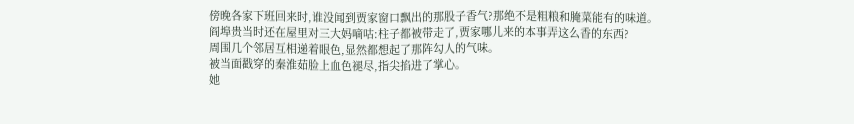傍晚各家下班回来时,谁没闻到贾家窗口飘出的那股子香气?那绝不是粗粮和腌菜能有的味道。
阎埠贵当时还在屋里对三大妈嘀咕:柱子都被带走了,贾家哪儿来的本事弄这么香的东西?
周围几个邻居互相递着眼色,显然都想起了那阵勾人的气味。
被当面戳穿的秦淮茹脸上血色褪尽,指尖掐进了掌心。
她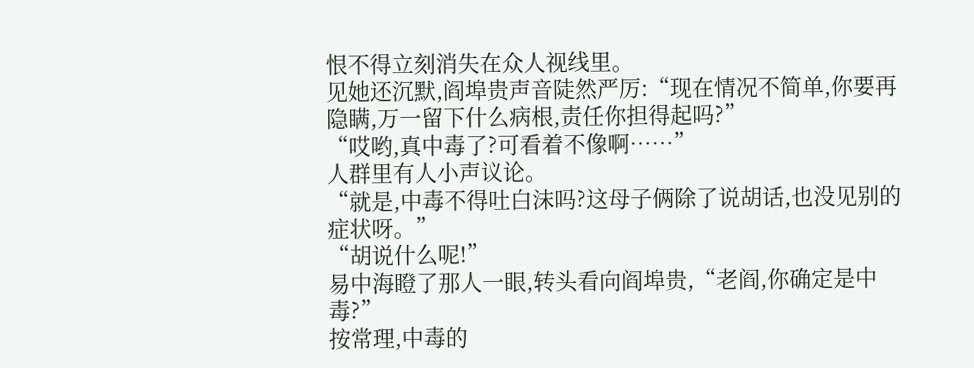恨不得立刻消失在众人视线里。
见她还沉默,阎埠贵声音陡然严厉:“现在情况不简单,你要再隐瞒,万一留下什么病根,责任你担得起吗?”
“哎哟,真中毒了?可看着不像啊……”
人群里有人小声议论。
“就是,中毒不得吐白沫吗?这母子俩除了说胡话,也没见别的症状呀。”
“胡说什么呢!”
易中海瞪了那人一眼,转头看向阎埠贵,“老阎,你确定是中毒?”
按常理,中毒的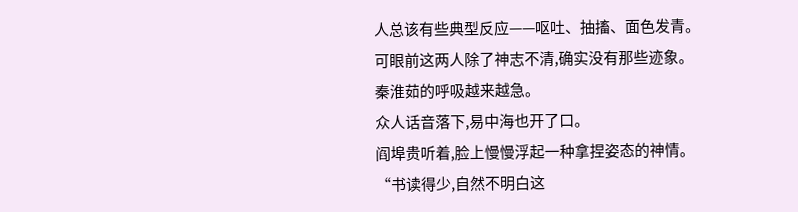人总该有些典型反应——呕吐、抽搐、面色发青。
可眼前这两人除了神志不清,确实没有那些迹象。
秦淮茹的呼吸越来越急。
众人话音落下,易中海也开了口。
阎埠贵听着,脸上慢慢浮起一种拿捏姿态的神情。
“书读得少,自然不明白这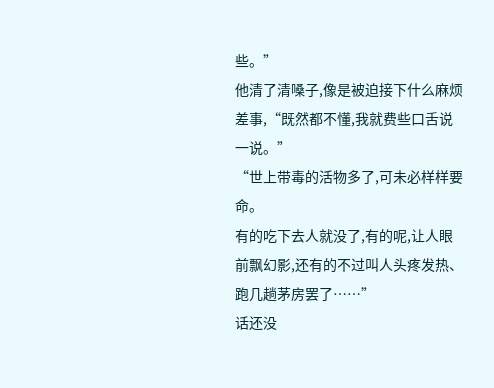些。”
他清了清嗓子,像是被迫接下什么麻烦差事,“既然都不懂,我就费些口舌说一说。”
“世上带毒的活物多了,可未必样样要命。
有的吃下去人就没了,有的呢,让人眼前飘幻影,还有的不过叫人头疼发热、跑几趟茅房罢了……”
话还没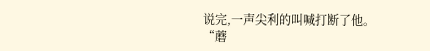说完,一声尖利的叫喊打断了他。
“蘑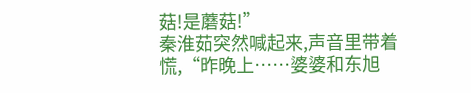菇!是蘑菇!”
秦淮茹突然喊起来,声音里带着慌,“昨晚上……婆婆和东旭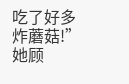吃了好多炸蘑菇!”
她顾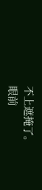不上遮掩了。
眼前